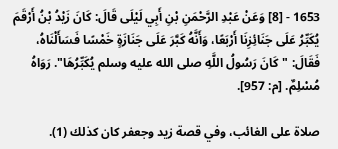1653 - [8] وَعَنْ عَبْدِ الرَّحْمَنِ بْنِ أَبِي لَيْلَى قَالَ: كَانَ زَيْدُ بْنُ أَرْقَمَ يُكَبِّرُ عَلَى جَنَائِزِنَا أَرْبَعًا، وَأَنَّهُ كَبَّرَ عَلَى جَنَازَةٍ خَمْسًا فَسَأَلْنَاهُ، فَقَالَ: "كَانَ رَسُولُ اللَّهِ صلى الله عليه وسلم يُكَبِّرُهَا". رَوَاهُ مُسْلِمٌ. [م: 957].

صلاة على الغائب، وفي قصة زيد وجعفر كان كذلك (1).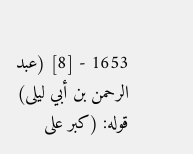1653 - [8] (عبد الرحمن بن أبي ليلى) قوله: (كبر على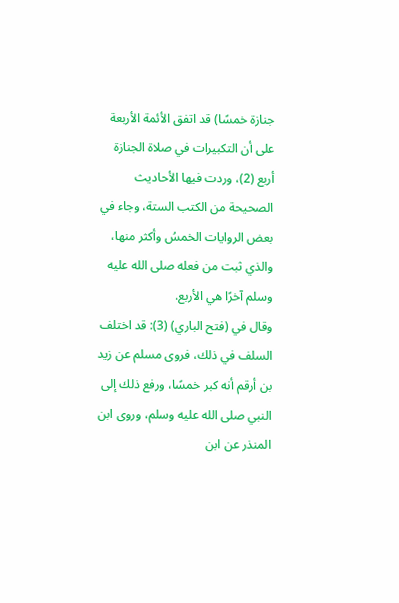جنازة خمسًا) قد اتفق الأئمة الأربعة على أن التكبيرات في صلاة الجنازة أربع (2)، وردت فيها الأحاديث الصحيحة من الكتب الستة، وجاء في بعض الروايات الخمسُ وأكثر منها، والذي ثبت من فعله صلى الله عليه وسلم آخرًا هي الأربع.
وقال في (فتح الباري) (3): قد اختلف السلف في ذلك، فروى مسلم عن زيد بن أرقم أنه كبر خمسًا، ورفع ذلك إلى النبي صلى الله عليه وسلم، وروى ابن المنذر عن ابن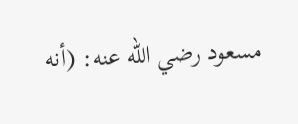مسعود رضي الله عنه: (أنه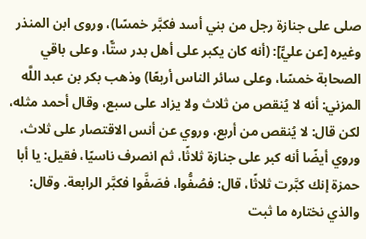صلى على جنازة رجل من بني أسد فكبَّر خمسًا)، وروى ابن المنذر وغيره [عن عليٍّ]: (أنه كان يكبر على أهل بدر ستًّا، وعلى باقي الصحابة خمسًا، وعلى سائر الناس أربعًا) وذهب بكر بن عبد اللَّه المزني: أنه لا يُنقص من ثلاث ولا يزاد على سبع، وقال أحمد مثله، لكن قال: لا يُنقص من أربع، وروي عن أنس الاقتصار على ثلاث، وروي أيضًا أنه كبر على جنازة ثلاثًا، ثم انصرف ناسيًا، فقيل: يا أبا حمزة إنك كبَّرت ثلاثًا، قال: فصُفُّوا، فصَفَّوا فكبَّر الرابعة. وقال: والذي نختاره ما ثبت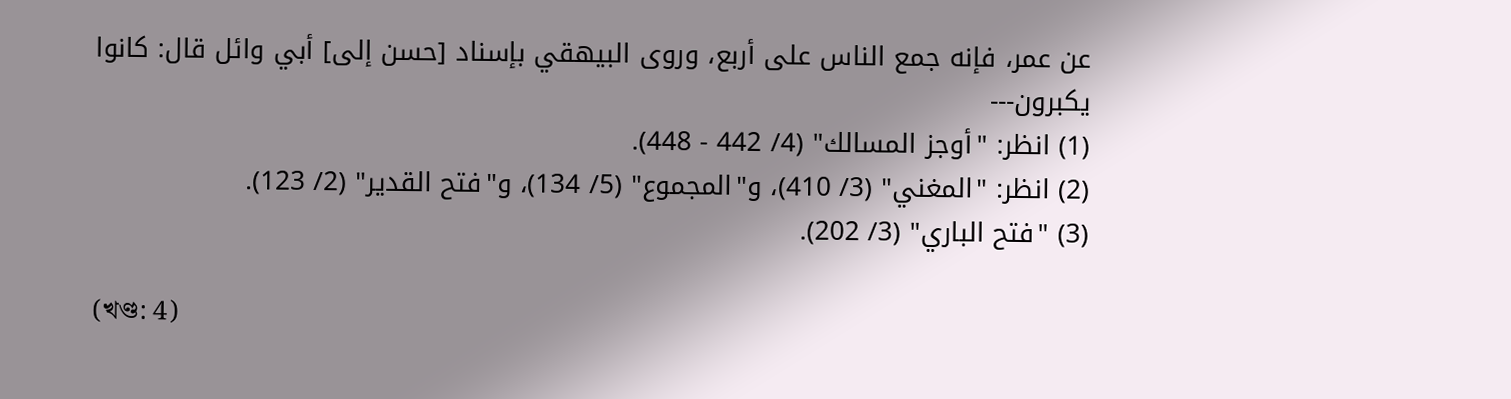عن عمر، فإنه جمع الناس على أربع، وروى البيهقي بإسناد [حسن إلى] أبي وائل قال: كانوا يكبرون---
(1) انظر: "أوجز المسالك" (4/ 442 - 448).
(2) انظر: "المغني" (3/ 410)، و"المجموع" (5/ 134)، و"فتح القدير" (2/ 123).
(3) "فتح الباري" (3/ 202).

(খণ্ড: 4)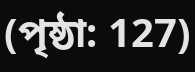(পৃষ্ঠা: 127)